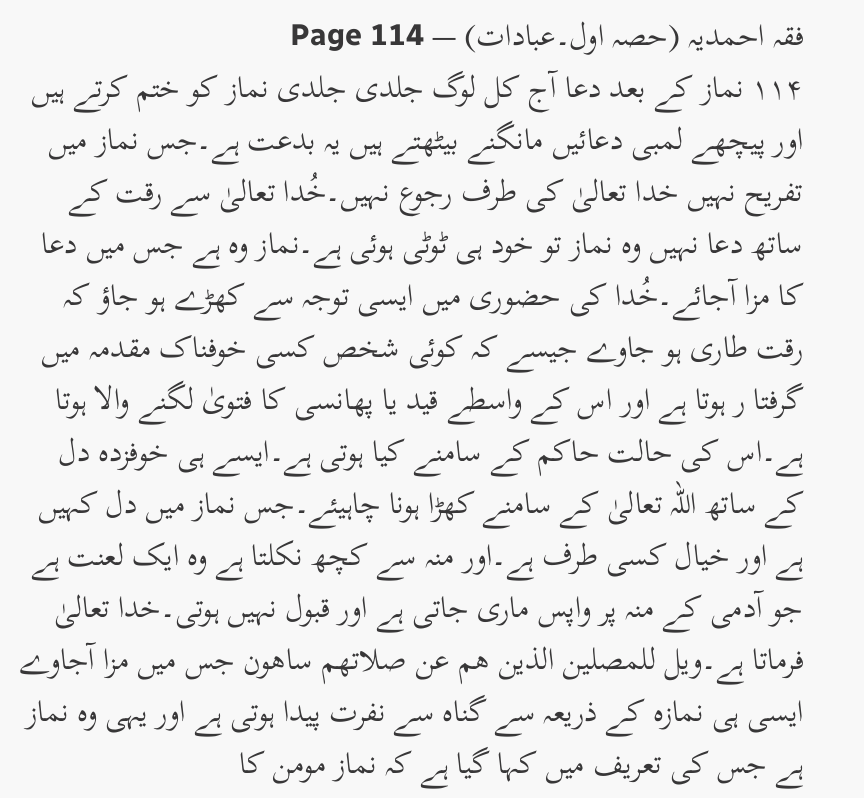فقہ احمدیہ (حصہ اول۔عبادات) — Page 114
۱۱۴ نماز کے بعد دعا آج کل لوگ جلدی جلدی نماز کو ختم کرتے ہیں اور پیچھے لمبی دعائیں مانگنے بیٹھتے ہیں یہ بدعت ہے۔جس نماز میں تفریح نہیں خدا تعالیٰ کی طرف رجوع نہیں۔خُدا تعالیٰ سے رقت کے ساتھ دعا نہیں وہ نماز تو خود ہی ٹوٹی ہوئی ہے۔نماز وہ ہے جس میں دعا کا مزا آجائے۔خُدا کی حضوری میں ایسی توجہ سے کھڑے ہو جاؤ کہ رقت طاری ہو جاوے جیسے کہ کوئی شخص کسی خوفناک مقدمہ میں گرفتا ر ہوتا ہے اور اس کے واسطے قید یا پھانسی کا فتویٰ لگنے والا ہوتا ہے۔اس کی حالت حاکم کے سامنے کیا ہوتی ہے۔ایسے ہی خوفزدہ دل کے ساتھ اللہ تعالیٰ کے سامنے کھڑا ہونا چاہیئے۔جس نماز میں دل کہیں ہے اور خیال کسی طرف ہے۔اور منہ سے کچھ نکلتا ہے وہ ایک لعنت ہے جو آدمی کے منہ پر واپس ماری جاتی ہے اور قبول نہیں ہوتی۔خدا تعالیٰ فرماتا ہے۔ویل للمصلين الذين هم عن صلاتهم ساهون جس میں مزا آجاوے ایسی ہی نمازہ کے ذریعہ سے گناہ سے نفرت پیدا ہوتی ہے اور یہی وہ نماز ہے جس کی تعریف میں کہا گیا ہے کہ نماز مومن کا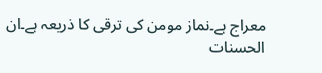معراج ہے۔نماز مومن کی ترقی کا ذریعہ ہے۔ان الحسنات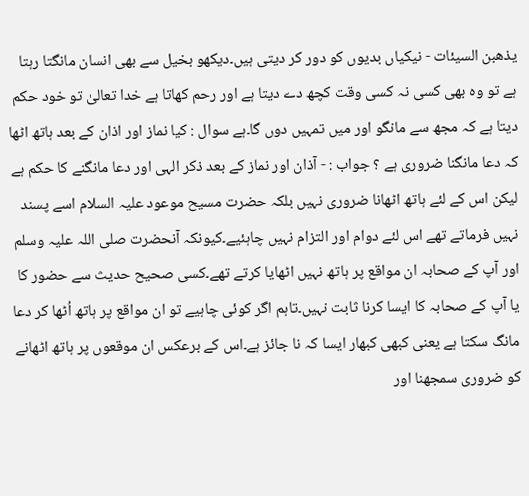يذهبن السيئات - نیکیاں بدیوں کو دور کر دیتی ہیں۔دیکھو بخیل سے بھی انسان مانگتا رہتا ہے تو وہ بھی کسی نہ کسی وقت کچھ دے دیتا ہے اور رحم کھاتا ہے خدا تعالیٰ تو خود حکم دیتا ہے کہ مجھ سے مانگو اور میں تمہیں دوں گا۔ہے سوال : کیا نماز اور اذان کے بعد ہاتھ اٹھا کہ دعا مانگنا ضروری ہے ؟ جواب : - آذان اور نماز کے بعد ذکر الہی اور دعا مانگنے کا حکم ہے لیکن اس کے لئے ہاتھ اٹھانا ضروری نہیں بلکہ حضرت مسیح موعود علیہ السلام اسے پسند نہیں فرماتے تھے اس لئے دوام اور التزام نہیں چاہئیے۔کیونکہ آنحضرت صلی اللہ علیہ وسلم اور آپ کے صحابہ ان مواقع پر ہاتھ نہیں اٹھایا کرتے تھے۔کسی صحیح حدیث سے حضور کا یا آپ کے صحابہ کا ایسا کرنا ثابت نہیں۔تاہم اگر کوئی چاہیے تو ان مواقع پر ہاتھ اُٹھا کر دعا مانگ سکتا ہے یعنی کبھی کبھار ایسا کہ نا جائز ہے۔اس کے برعکس ان موقعوں پر ہاتھ اٹھانے کو ضروری سمجھنا اور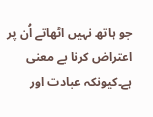جو ہاتھ نہیں اٹھاتے اُن پر اعتراض کرنا بے معنی ہے۔کیونکہ عبادت اور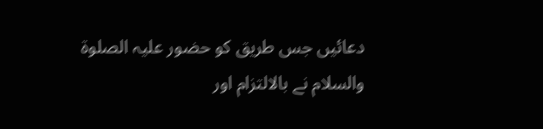دعائیں جس طریق کو حضور علیہ الصلوۃ والسلام نے بالالتزام اور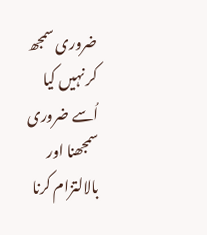ضروری سمجھ کر نہیں کیا اُسے ضروری سمجھنا اور بالالتزام کرنا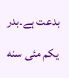بدعت ہے۔بدر یکم مئی سنه